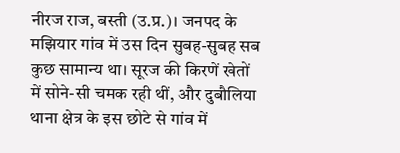नीरज राज, बस्ती (उ.प्र.)। जनपद के मझियार गांव में उस दिन सुबह-सुबह सब कुछ सामान्य था। सूरज की किरणें खेतों में सोने-सी चमक रही थीं, और दुबौलिया थाना क्षेत्र के इस छोटे से गांव में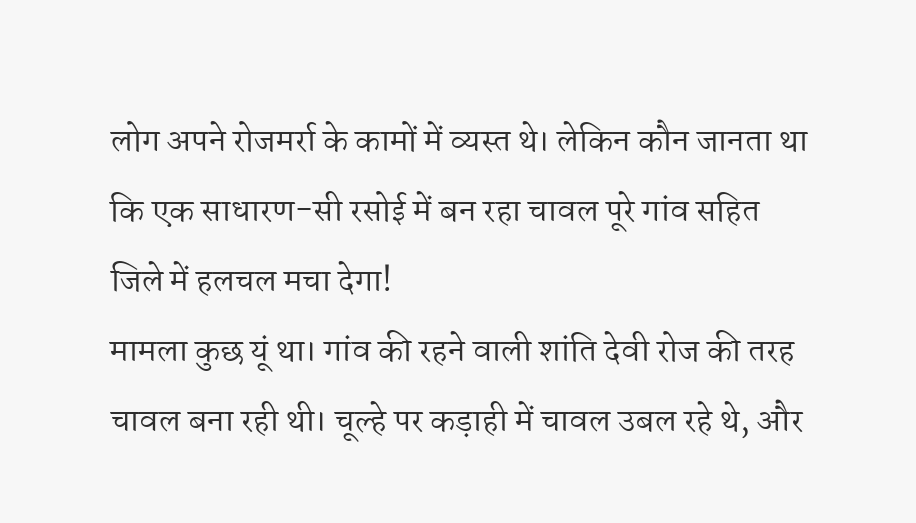लोग अपने रोजमर्रा के कामों में व्यस्त थे। लेकिन कौन जानता था कि एक साधारण-सी रसोई में बन रहा चावल पूरे गांव सहित जिले में हलचल मचा देगा!
मामला कुछ यूं था। गांव की रहने वाली शांति देवी रोज की तरह चावल बना रही थी। चूल्हे पर कड़ाही में चावल उबल रहे थे, और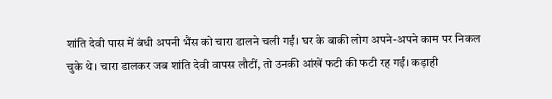शांति देवी पास में बंधी अपनी भैंस को चारा डालने चली गईं। घर के बाकी लोग अपने-अपने काम पर निकल चुके थे। चारा डालकर जब शांति देवी वापस लौटीं, तो उनकी आंखें फटी की फटी रह गईं। कड़ाही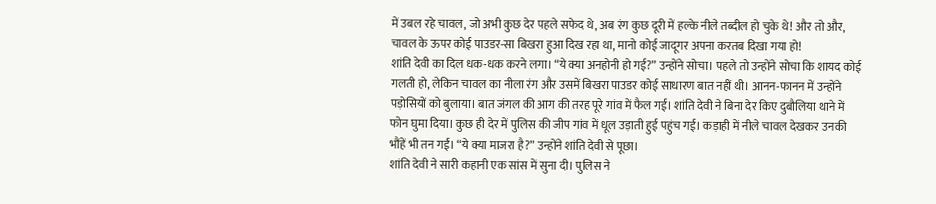में उबल रहे चावल, जो अभी कुछ देर पहले सफेद थे, अब रंग कुछ दूरी में हल्के नीले तब्दील हो चुके थे! और तो और, चावल के ऊपर कोई पाउडर-सा बिखरा हुआ दिख रहा था, मानो कोई जादूगर अपना करतब दिखा गया हो!
शांति देवी का दिल धक-धक करने लगा। “ये क्या अनहोनी हो गई?” उन्होंने सोचा। पहले तो उन्होंने सोचा कि शायद कोई गलती हो, लेकिन चावल का नीला रंग और उसमें बिखरा पाउडर कोई साधारण बात नहीं थी। आनन-फानन में उन्होंने पड़ोसियों को बुलाया। बात जंगल की आग की तरह पूरे गांव में फैल गई। शांति देवी ने बिना देर किए दुबौलिया थाने में फोन घुमा दिया। कुछ ही देर में पुलिस की जीप गांव में धूल उड़ाती हुई पहुंच गई। कड़ाही में नीले चावल देखकर उनकी भौंहें भी तन गईं। “ये क्या माजरा है?” उन्होंने शांति देवी से पूछा।
शांति देवी ने सारी कहानी एक सांस में सुना दी। पुलिस ने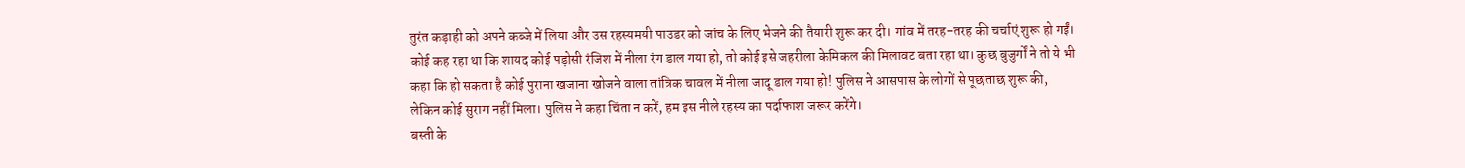तुरंत कड़ाही को अपने कब्जे में लिया और उस रहस्यमयी पाउडर को जांच के लिए भेजने की तैयारी शुरू कर दी। गांव में तरह-तरह की चर्चाएं शुरू हो गईं। कोई कह रहा था कि शायद कोई पड़ोसी रंजिश में नीला रंग डाल गया हो, तो कोई इसे जहरीला केमिकल की मिलावट बता रहा था। कुछ बुजुर्गों ने तो ये भी कहा कि हो सकता है कोई पुराना खजाना खोजने वाला तांत्रिक चावल में नीला जादू डाल गया हो! पुलिस ने आसपास के लोगों से पूछताछ शुरू की, लेकिन कोई सुराग नहीं मिला। पुलिस ने कहा चिंता न करें, हम इस नीले रहस्य का पर्दाफाश जरूर करेंगे।
बस्ती के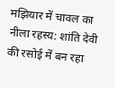मझियार में चावल का नीला रहस्य: शांति देवी की रसोई में बन रहा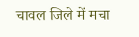चावल जिले में मचा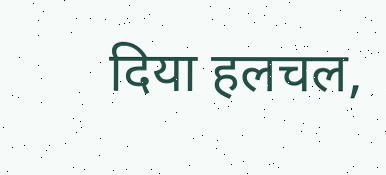दिया हलचल,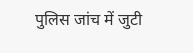पुलिस जांच में जुटी